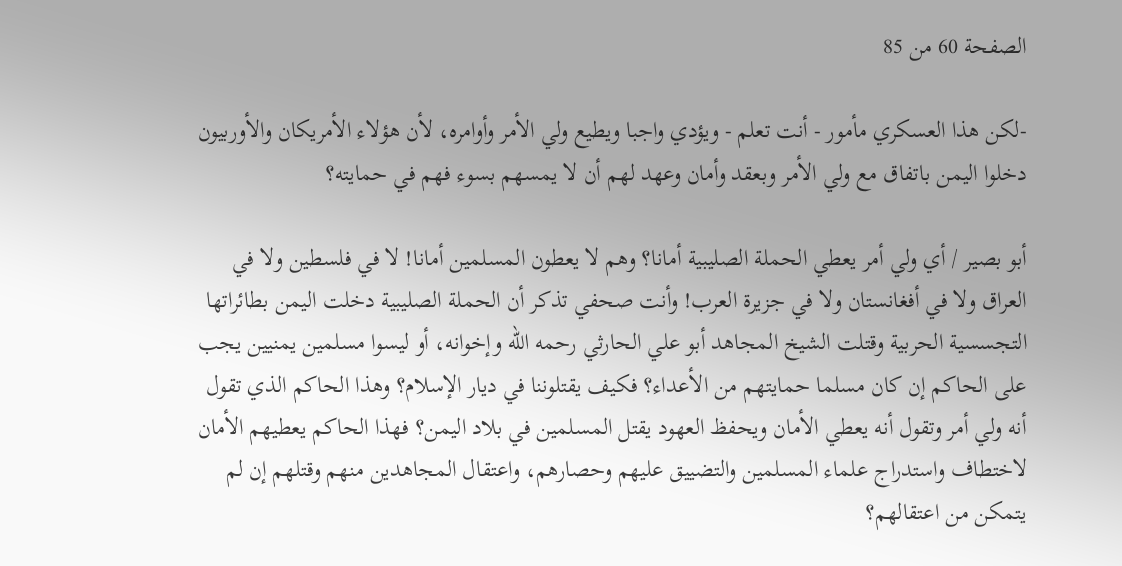الصفحة 60 من 85

-لكن هذا العسكري مأمور - أنت تعلم - ويؤدي واجبا ويطيع ولي الأمر وأوامره، لأن هؤلاء الأمريكان والأوربيون دخلوا اليمن باتفاق مع ولي الأمر وبعقد وأمان وعهد لهم أن لا يمسهم بسوء فهم في حمايته؟

أبو بصير / أي ولي أمر يعطي الحملة الصليبية أمانا؟ وهم لا يعطون المسلمين أمانا! لا في فلسطين ولا في العراق ولا في أفغانستان ولا في جزيرة العرب! وأنت صحفي تذكر أن الحملة الصليبية دخلت اليمن بطائراتها التجسسية الحربية وقتلت الشيخ المجاهد أبو علي الحارثي رحمه الله وإخوانه، أو ليسوا مسلمين يمنيين يجب على الحاكم إن كان مسلما حمايتهم من الأعداء؟ فكيف يقتلوننا في ديار الإسلام؟ وهذا الحاكم الذي تقول أنه ولي أمر وتقول أنه يعطي الأمان ويحفظ العهود يقتل المسلمين في بلاد اليمن؟ فهذا الحاكم يعطيهم الأمان لاختطاف واستدراج علماء المسلمين والتضييق عليهم وحصارهم، واعتقال المجاهدين منهم وقتلهم إن لم يتمكن من اعتقالهم؟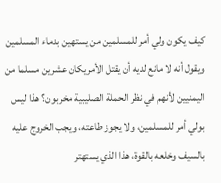كيف يكون ولي أمر للمسلمين من يستهين بدماء المسلمين ويقول أنه لا مانع لديه أن يقتل الأمريكان عشرين مسلما من اليمنيين لأنهم في نظر الحملة الصليبية مخربون؟ هذا ليس بولي أمر للمسلمين، ولا يجوز طاعته، ويجب الخروج عليه بالسيف وخلعه بالقوة، هذا الذي يستهتر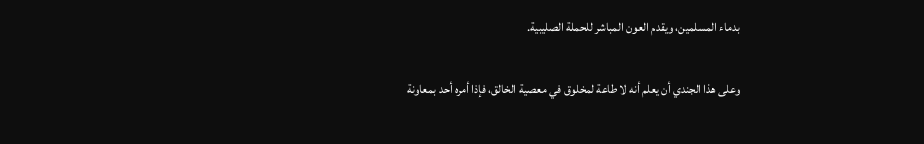بدماء المسلمين، ويقدم العون المباشر للحملة الصليبية.

وعلى هذا الجندي أن يعلم أنه لا طاعة لمخلوق في معصية الخالق، فإذا أمره أحد بمعاونة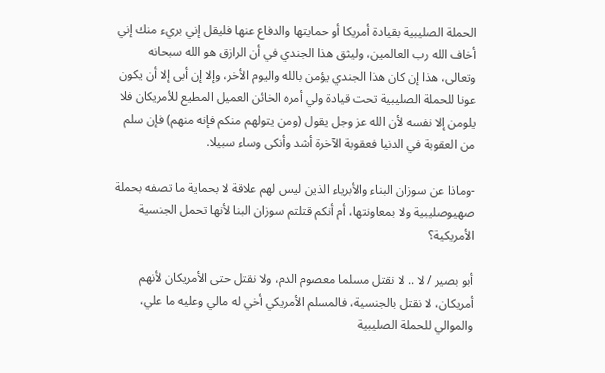الحملة الصليبية بقيادة أمريكا أو حمايتها والدفاع عنها فليقل إني بريء منك إني أخاف الله رب العالمين، وليثق هذا الجندي في أن الرازق هو الله سبحانه وتعالى، هذا إن كان هذا الجندي يؤمن بالله واليوم الأخر، وإلا إن أبى إلا أن يكون عونا للحملة الصليبية تحت قيادة ولي أمره الخائن العميل المطيع للأمريكان فلا يلومن إلا نفسه لأن الله عز وجل يقول (ومن يتولهم منكم فإنه منهم) فإن سلم من العقوبة في الدنيا فعقوبة الآخرة أشد وأنكى وساء سبيلا.

-وماذا عن سوزان البناء والأبرياء الذين ليس لهم علاقة لا بحماية ما تصفه بحملة صهيوصليبية ولا بمعاونتها، أم أنكم قتلتم سوزان البنا لأنها تحمل الجنسية الأمريكية؟

أبو بصير / لا .. لا نقتل مسلما معصوم الدم، ولا نقتل حتى الأمريكان لأنهم أمريكان، لا نقتل بالجنسية، فالمسلم الأمريكي أخي له مالي وعليه ما علي، والموالي للحملة الصليبية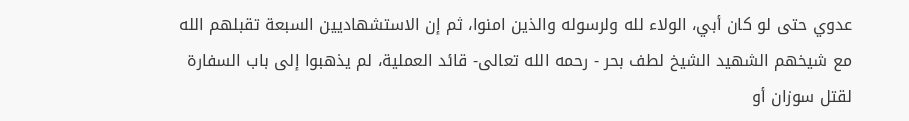عدوي حتى لو كان أبي، الولاء لله ولرسوله والذين امنوا، ثم إن الاستشهاديين السبعة تقبلهم الله مع شيخهم الشهيد الشيخ لطف بحر - رحمه الله تعالى- قائد العملية، لم يذهبوا إلى باب السفارة لقتل سوزان أو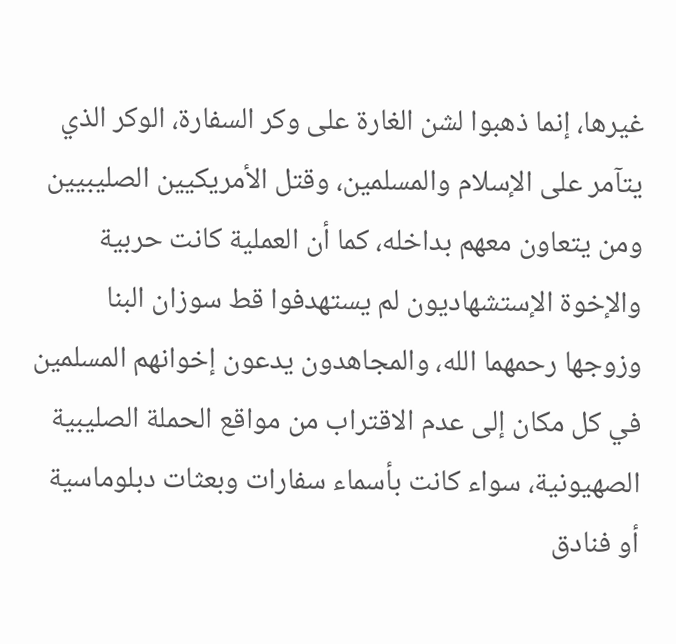غيرها، إنما ذهبوا لشن الغارة على وكر السفارة، الوكر الذي يتآمر على الإسلام والمسلمين، وقتل الأمريكيين الصليبيين ومن يتعاون معهم بداخله، كما أن العملية كانت حربية والإخوة الإستشهاديون لم يستهدفوا قط سوزان البنا وزوجها رحمهما الله، والمجاهدون يدعون إخوانهم المسلمين في كل مكان إلى عدم الاقتراب من مواقع الحملة الصليبية الصهيونية، سواء كانت بأسماء سفارات وبعثات دبلوماسية أو فنادق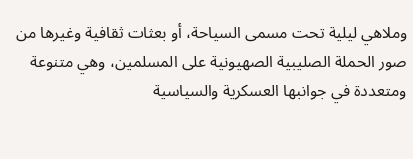وملاهي ليلية تحت مسمى السياحة، أو بعثات ثقافية وغيرها من صور الحملة الصليبية الصهيونية على المسلمين، وهي متنوعة ومتعددة في جوانبها العسكرية والسياسية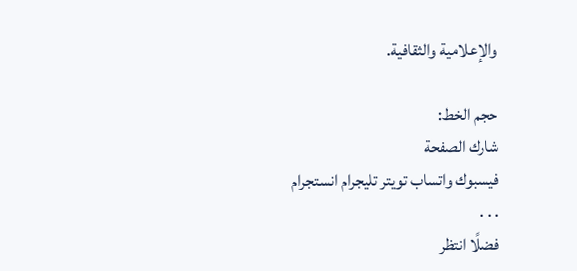والإعلامية والثقافية.

حجم الخط:
شارك الصفحة
فيسبوك واتساب تويتر تليجرام انستجرام
. . .
فضلًا انتظر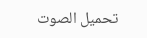تحميل الصوت